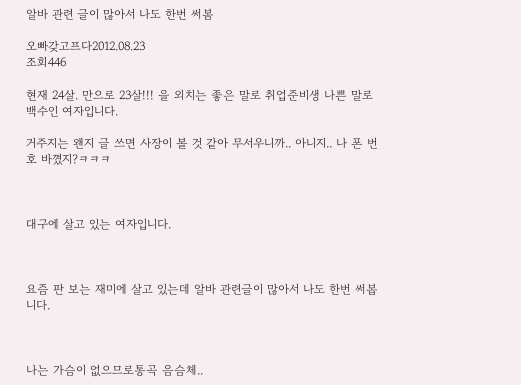알바 관련 글이 많아서 나도 한번 써봄

오빠갖고프다2012.08.23
조회446

현재 24살. 만으로 23살!!! 을 외치는 좋은 말로 취업준비생 나쁜 말로 백수인 여자입니다.

거주지는 왠지 글 쓰면 사장이 볼 것 같아 무서우니까.. 아니지.. 나 폰 번호 바꼈지?ㅋㅋㅋ



대구에 살고 있는 여자입니다.



요즘 판 보는 재미에 살고 있는데 알바 관련글이 많아서 나도 한번 써봅니다.



나는 가슴이 없으므로통곡 음슴체..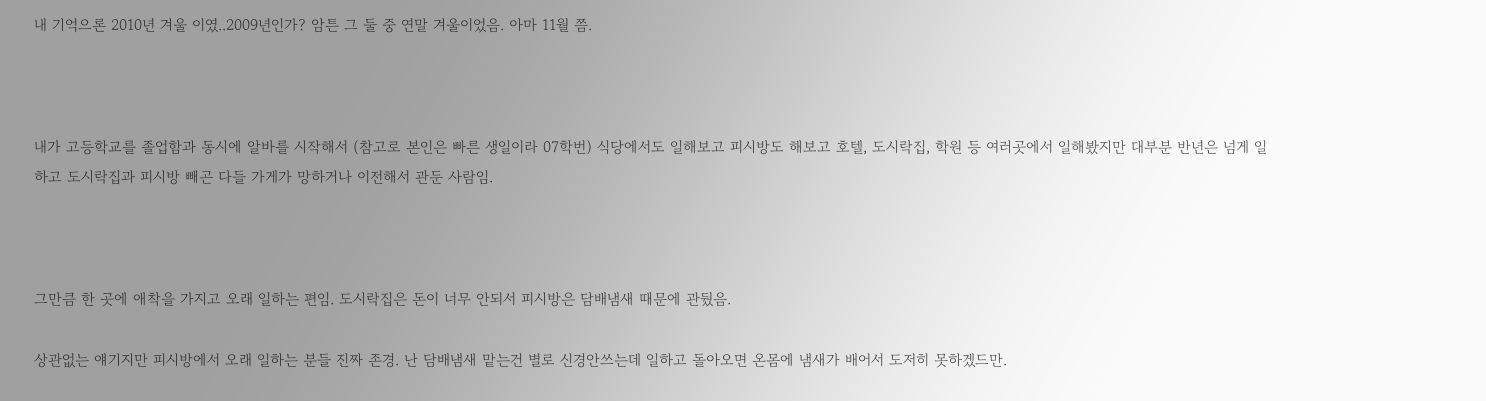내 기억으론 2010년 겨울 이였..2009년인가? 암튼 그 둘 중 연말 겨울이었음. 아마 11월 쯤.



내가 고등학교를 졸업함과 동시에 알바를 시작해서 (참고로 본인은 빠른 생일이라 07학번) 식당에서도 일해보고 피시방도 해보고 호텔, 도시락집, 학원 등 여러곳에서 일해봤지만 대부분 반년은 넘게 일하고 도시락집과 피시방 빼곤 다들 가게가 망하거나 이전해서 관둔 사람임.



그만큼 한 곳에 애착을 가지고 오래 일하는 편임. 도시락집은 돈이 너무 안되서 피시방은 담배냄새 때문에 관뒀음.

상관없는 얘기지만 피시방에서 오래 일하는 분들 진짜 존경. 난 담배냄새 맡는건 별로 신경안쓰는데 일하고 돌아오면 온몸에 냄새가 배어서 도저히 못하겠드만.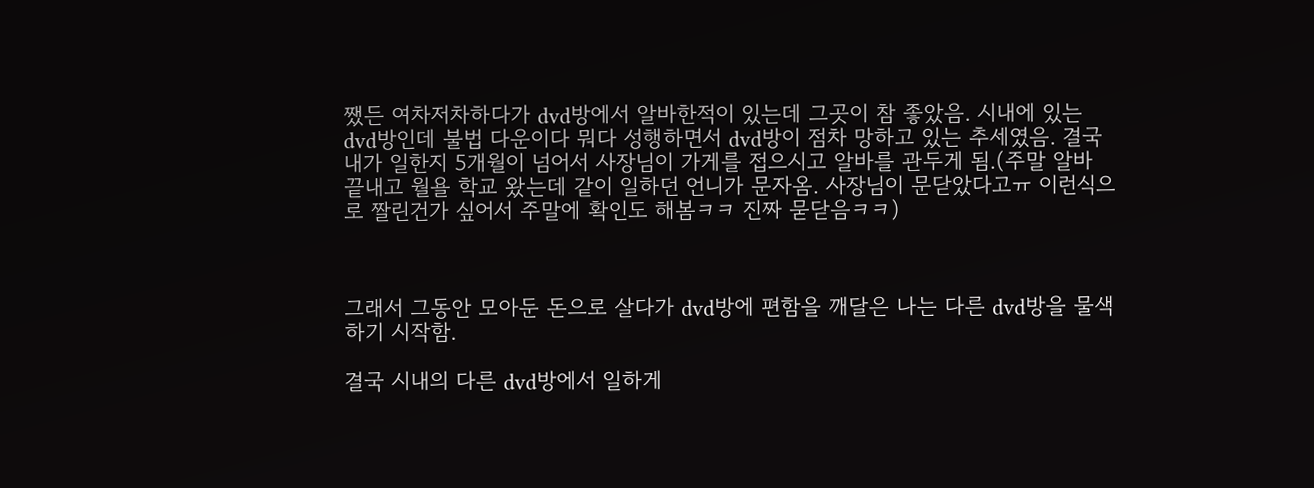쨌든 여차저차하다가 dvd방에서 알바한적이 있는데 그곳이 참 좋았음. 시내에 있는 dvd방인데 불법 다운이다 뭐다 성행하면서 dvd방이 점차 망하고 있는 추세였음. 결국 내가 일한지 5개월이 넘어서 사장님이 가게를 접으시고 알바를 관두게 됨.(주말 알바 끝내고 월욜 학교 왔는데 같이 일하던 언니가 문자옴. 사장님이 문닫았다고ㅠ 이런식으로 짤린건가 싶어서 주말에 확인도 해봄ㅋㅋ 진짜 묻닫음ㅋㅋ)



그래서 그동안 모아둔 돈으로 살다가 dvd방에 편함을 깨달은 나는 다른 dvd방을 물색하기 시작함.

결국 시내의 다른 dvd방에서 일하게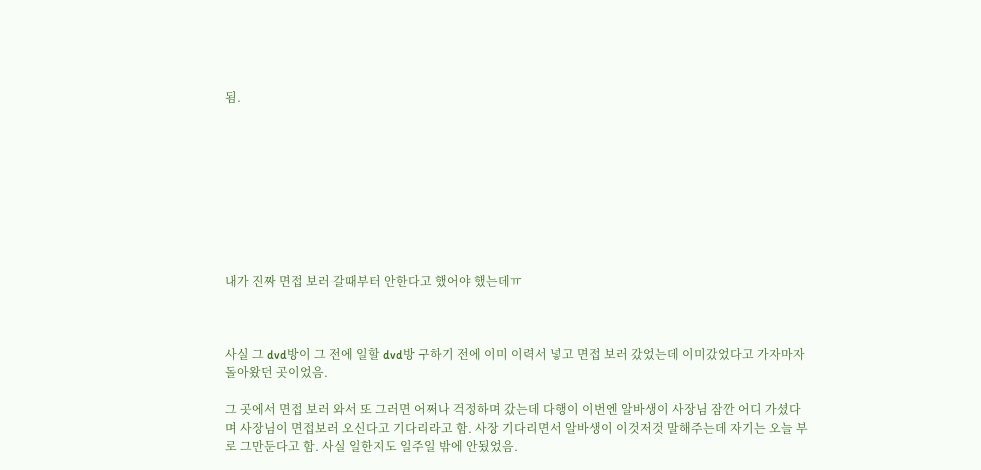됨.









내가 진짜 면접 보러 갈때부터 안한다고 했어야 했는데ㅠ



사실 그 dvd방이 그 전에 일할 dvd방 구하기 전에 이미 이력서 넣고 면접 보러 갔었는데 이미갔었다고 가자마자 돌아왔던 곳이었음.

그 곳에서 면접 보러 와서 또 그러면 어쩌나 걱정하며 갔는데 다행이 이번엔 알바생이 사장님 잠깐 어디 가셨다며 사장님이 면접보러 오신다고 기다리라고 함. 사장 기다리면서 알바생이 이것저것 말해주는데 자기는 오늘 부로 그만둔다고 함. 사실 일한지도 일주일 밖에 안됬었음.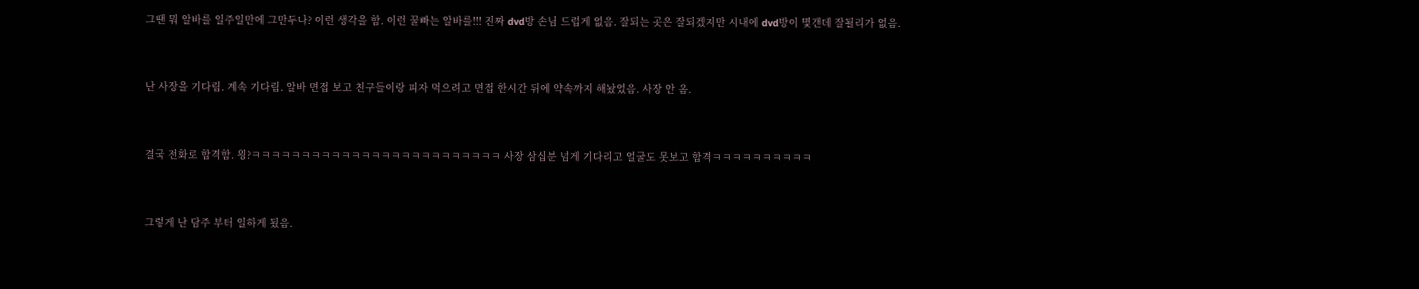그땐 뭐 알바를 일주일만에 그만두나? 이런 생각을 함. 이런 꿀빠는 알바를!!! 진짜 dvd방 손님 드럽게 없음. 잘되는 곳은 잘되겠지만 시내에 dvd방이 몇갠데 잘될리가 없음.



난 사장을 기다림. 계속 기다림. 알바 면접 보고 친구들이랑 피자 먹으려고 면접 한시간 뒤에 약속까지 해놨었음. 사장 안 옴.



결국 전화로 합격함. 읭?ㅋㅋㅋㅋㅋㅋㅋㅋㅋㅋㅋㅋㅋㅋㅋㅋㅋㅋㅋㅋㅋㅋㅋㅋㅋ 사장 삼십분 넘게 기다리고 얼굴도 못보고 합격ㅋㅋㅋㅋㅋㅋㅋㅋㅋㅋ



그렇게 난 담주 부터 일하게 됬음.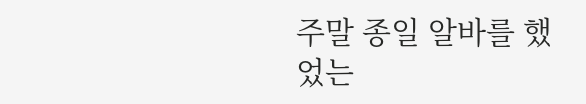주말 종일 알바를 했었는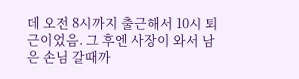데 오전 8시까지 출근해서 10시 퇴근이었음. 그 후엔 사장이 와서 남은 손님 갈때까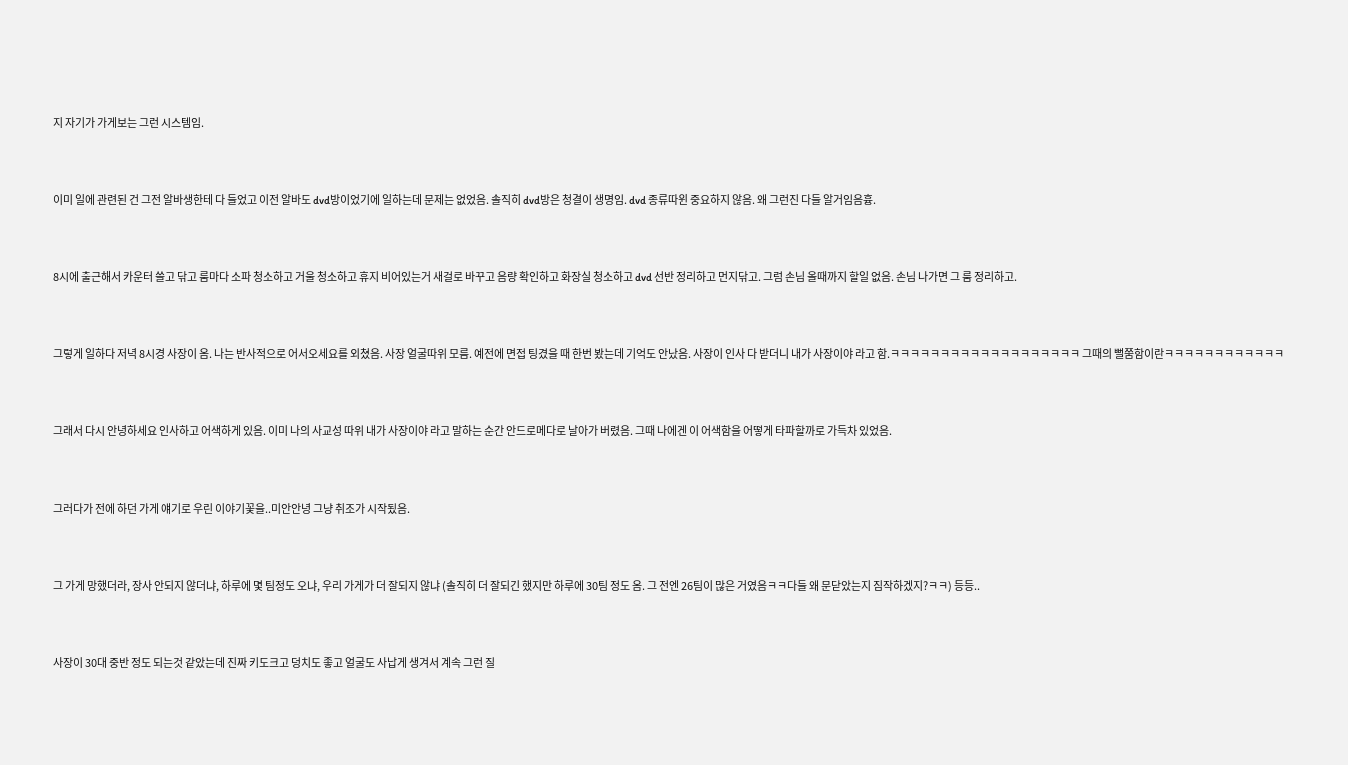지 자기가 가게보는 그런 시스템임.



이미 일에 관련된 건 그전 알바생한테 다 들었고 이전 알바도 dvd방이었기에 일하는데 문제는 없었음. 솔직히 dvd방은 청결이 생명임. dvd 종류따윈 중요하지 않음. 왜 그런진 다들 알거임음흉.



8시에 출근해서 카운터 쓸고 닦고 룸마다 소파 청소하고 거울 청소하고 휴지 비어있는거 새걸로 바꾸고 음량 확인하고 화장실 청소하고 dvd 선반 정리하고 먼지닦고. 그럼 손님 올때까지 할일 없음. 손님 나가면 그 룸 정리하고.



그렇게 일하다 저녁 8시경 사장이 옴. 나는 반사적으로 어서오세요를 외쳤음. 사장 얼굴따위 모름. 예전에 면접 팅겼을 때 한번 봤는데 기억도 안났음. 사장이 인사 다 받더니 내가 사장이야 라고 함.ㅋㅋㅋㅋㅋㅋㅋㅋㅋㅋㅋㅋㅋㅋㅋㅋㅋㅋㅋ 그때의 뻘쭘함이란ㅋㅋㅋㅋㅋㅋㅋㅋㅋㅋㅋㅋ



그래서 다시 안녕하세요 인사하고 어색하게 있음. 이미 나의 사교성 따위 내가 사장이야 라고 말하는 순간 안드로메다로 날아가 버렸음. 그때 나에겐 이 어색함을 어떻게 타파할까로 가득차 있었음.



그러다가 전에 하던 가게 얘기로 우린 이야기꽃을..미안안녕 그냥 취조가 시작됬음.



그 가게 망했더라, 장사 안되지 않더냐, 하루에 몇 팀정도 오냐, 우리 가게가 더 잘되지 않냐 (솔직히 더 잘되긴 했지만 하루에 30팀 정도 옴. 그 전엔 26팀이 많은 거였음ㅋㅋ다들 왜 문닫았는지 짐작하겠지?ㅋㅋ) 등등..



사장이 30대 중반 정도 되는것 같았는데 진짜 키도크고 덩치도 좋고 얼굴도 사납게 생겨서 계속 그런 질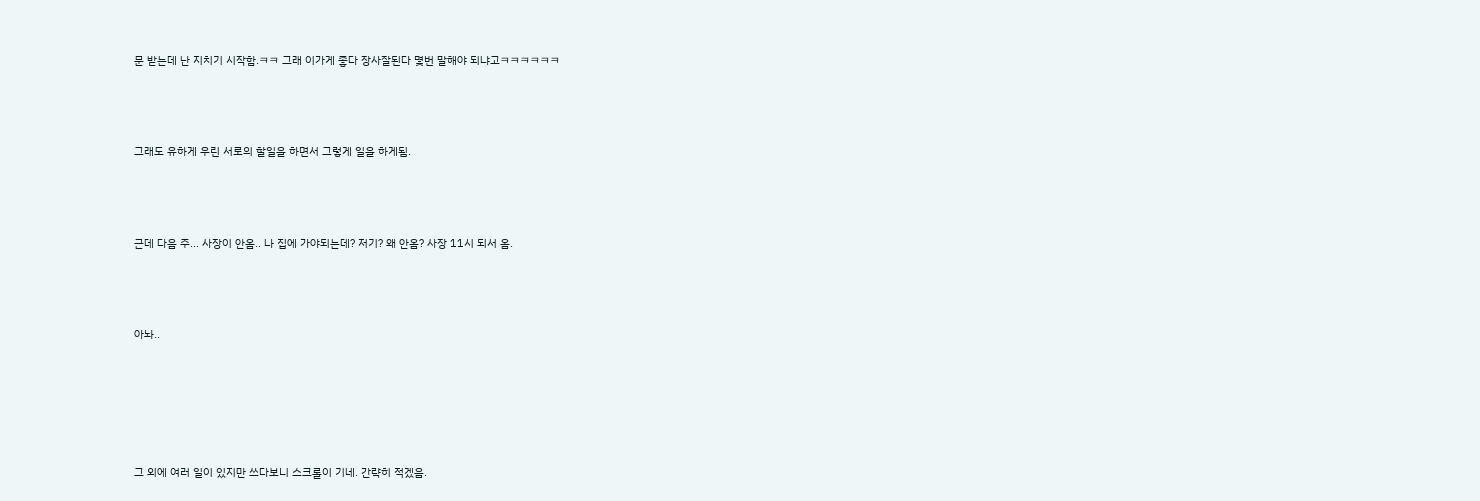문 받는데 난 지치기 시작함.ㅋㅋ 그래 이가게 좋다 장사잘된다 몇번 말해야 되냐고ㅋㅋㅋㅋㅋㅋ



그래도 유하게 우린 서로의 할일을 하면서 그렇게 일을 하게됨.



근데 다음 주... 사장이 안옴.. 나 집에 가야되는데? 저기? 왜 안옴? 사장 11시 되서 옴.



아놔..





그 외에 여러 일이 있지만 쓰다보니 스크롤이 기네. 간략히 적겠음.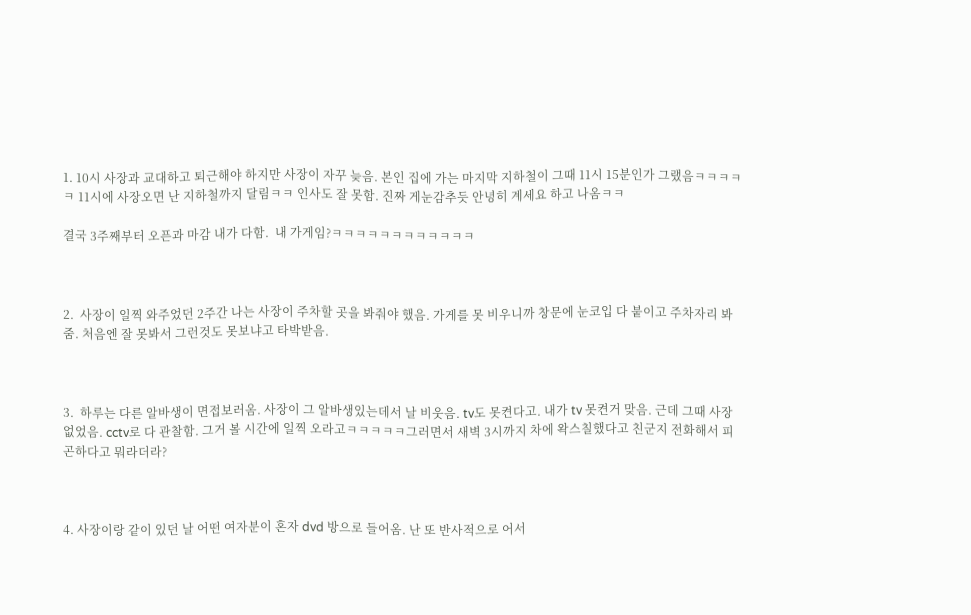1. 10시 사장과 교대하고 퇴근해야 하지만 사장이 자꾸 늦음. 본인 집에 가는 마지막 지하철이 그때 11시 15분인가 그랬음ㅋㅋㅋㅋㅋ 11시에 사장오면 난 지하철까지 달림ㅋㅋ 인사도 잘 못함. 진짜 게눈감추듯 안녕히 계세요 하고 나옴ㅋㅋ

결국 3주째부터 오픈과 마감 내가 다함.  내 가게임?ㅋㅋㅋㅋㅋㅋㅋㅋㅋㅋㅋㅋ



2.  사장이 일찍 와주었던 2주간 나는 사장이 주차할 곳을 봐줘야 했음. 가게를 못 비우니까 창문에 눈코입 다 붙이고 주차자리 봐줌. 처음엔 잘 못봐서 그런것도 못보냐고 타박받음.



3.  하루는 다른 알바생이 면접보러옴. 사장이 그 알바생있는데서 날 비웃음. tv도 못켠다고. 내가 tv 못켠거 맞음. 근데 그때 사장 없었음. cctv로 다 관찰함. 그거 볼 시간에 일찍 오라고ㅋㅋㅋㅋㅋ그러면서 새벽 3시까지 차에 왁스칠했다고 친군지 전화해서 피곤하다고 뭐라더라?



4. 사장이랑 같이 있던 날 어떤 여자분이 혼자 dvd 방으로 들어옴. 난 또 반사적으로 어서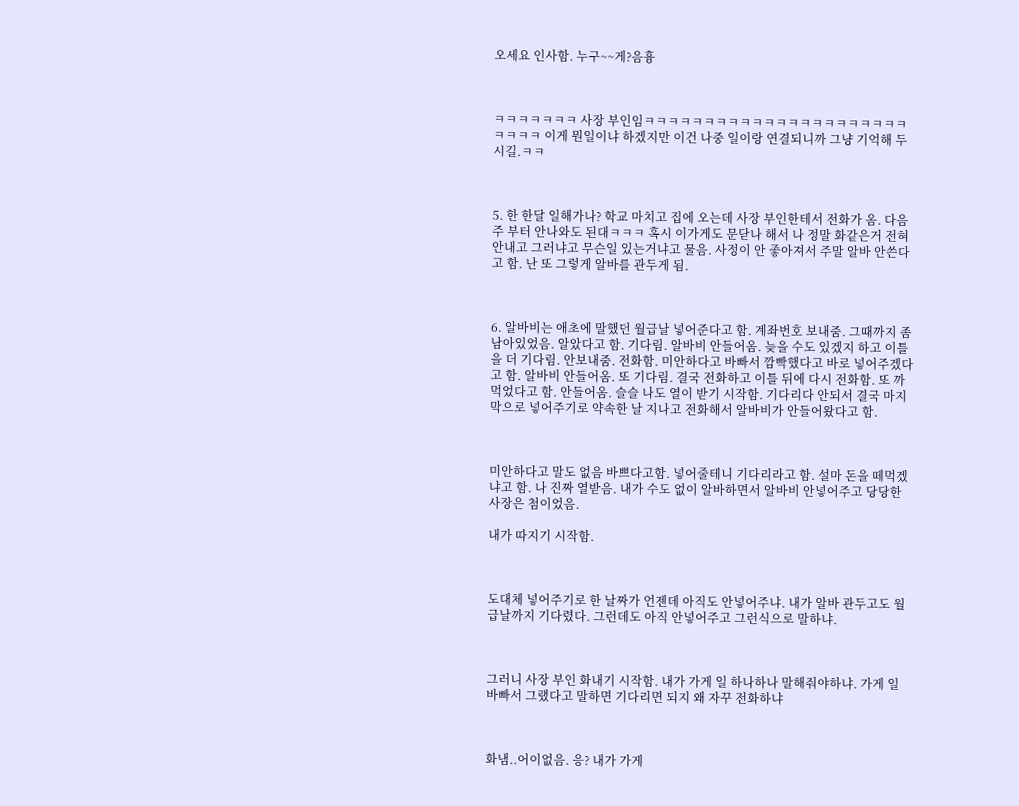오세요 인사함. 누구~~게?음흉



ㅋㅋㅋㅋㅋㅋㅋ 사장 부인임ㅋㅋㅋㅋㅋㅋㅋㅋㅋㅋㅋㅋㅋㅋㅋㅋㅋㅋㅋㅋㅋㅋㅋㅋㅋㅋ 이게 뭔일이냐 하겠지만 이건 나중 일이랑 연결되니까 그냥 기억해 두시길.ㅋㅋ



5. 한 한달 일해가나? 학교 마치고 집에 오는데 사장 부인한테서 전화가 옴. 다음 주 부터 안나와도 된대ㅋㅋㅋ 혹시 이가게도 문닫나 해서 나 정말 화같은거 전혀 안내고 그러냐고 무슨일 있는거냐고 물음. 사정이 안 좋아져서 주말 알바 안쓴다고 함. 난 또 그렇게 알바를 관두게 됨.



6. 알바비는 애초에 말했던 월급날 넣어준다고 함. 계좌번호 보내줌. 그때까지 좀 남아있었음. 알았다고 함. 기다림. 알바비 안들어옴. 늦을 수도 있겠지 하고 이틀을 더 기다림. 안보내줌. 전화함. 미안하다고 바빠서 깜빡했다고 바로 넣어주겠다고 함. 알바비 안들어옴. 또 기다림. 결국 전화하고 이틀 뒤에 다시 전화함. 또 까먹었다고 함. 안들어옴. 슬슬 나도 열이 받기 시작함. 기다리다 안되서 결국 마지막으로 넣어주기로 약속한 날 지나고 전화해서 알바비가 안들어왔다고 함.



미안하다고 말도 없음 바쁘다고함. 넣어줄테니 기다리라고 함. 설마 돈을 떼먹겠냐고 함. 나 진짜 열받음. 내가 수도 없이 알바하면서 알바비 안넣어주고 당당한 사장은 첨이었음.

내가 따지기 시작함.



도대체 넣어주기로 한 날짜가 언젠데 아직도 안넣어주냐. 내가 알바 관두고도 월급날까지 기다렸다. 그런데도 아직 안넣어주고 그런식으로 말하냐.



그러니 사장 부인 화내기 시작함. 내가 가게 일 하나하나 말해줘야하냐. 가게 일 바빠서 그랬다고 말하면 기다리면 되지 왜 자꾸 전화하냐



화냄..어이없음. 응? 내가 가게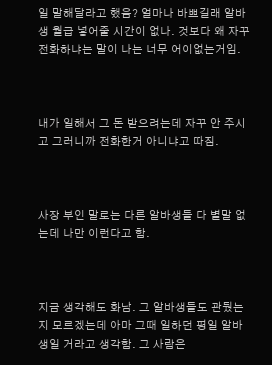일 말해달라고 했음? 얼마나 바쁘길래 알바생 월급 넣어줄 시간이 없나. 것보다 왜 자꾸 전화하냐는 말이 나는 너무 어이없는거임.



내가 일해서 그 돈 받으려는데 자꾸 안 주시고 그러니까 전화한거 아니냐고 따짐.



사장 부인 말로는 다른 알바생들 다 별말 없는데 나만 이런다고 함.



지금 생각해도 화남. 그 알바생들도 관뒀는지 모르겠는데 아마 그때 일하던 평일 알바생일 거라고 생각함. 그 사람은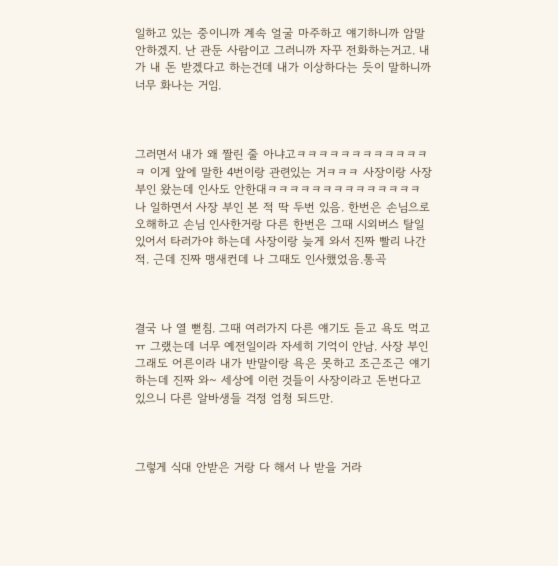일하고 있는 중이니까 계속 얼굴 마주하고 얘기하니까 암말 안하겠지. 난 관둔 사람이고 그러니까 자꾸 전화하는거고. 내가 내 돈 받겠다고 하는건데 내가 이상하다는 듯이 말하니까 너무 화나는 거임.



그러면서 내가 왜 짤린 줄 아냐고ㅋㅋㅋㅋㅋㅋㅋㅋㅋㅋㅋㅋㅋ 이게 앞에 말한 4번이랑 관련있는 거ㅋㅋㅋ 사장이랑 사장부인 왔는데 인사도 안한대ㅋㅋㅋㅋㅋㅋㅋㅋㅋㅋㅋㅋㅋㅋ 나 일하면서 사장 부인 본 적 딱 두번 있음. 한번은 손님으로 오해하고 손님 인사한거랑 다른 한번은 그때 시외버스 탈일 있어서 타러가야 하는데 사장이랑 늦게 와서 진짜 빨리 나간적. 근데 진짜 맹새컨데 나 그때도 인사했었음.통곡



결국 나 열 뻗침. 그때 여러가지 다른 얘기도 듣고 욕도 먹고ㅠ 그랬는데 너무 예전일이라 자세히 기억이 안남. 사장 부인 그래도 어른이라 내가 반말이랑 욕은 못하고 조근조근 얘기하는데 진짜 와~ 세상에 이런 것들이 사장이라고 돈번다고 있으니 다른 알바생들 걱정 엄청 되드만.



그렇게 식대 안받은 거랑 다 해서 나 받을 거라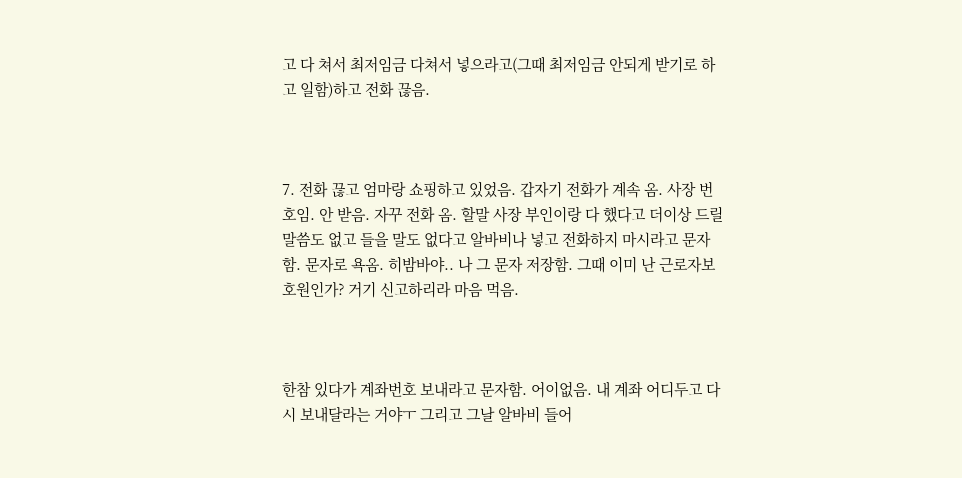고 다 쳐서 최저임금 다쳐서 넣으라고(그때 최저임금 안되게 받기로 하고 일함)하고 전화 끊음.



7. 전화 끊고 엄마랑 쇼핑하고 있었음. 갑자기 전화가 계속 옴. 사장 번호임. 안 받음. 자꾸 전화 옴. 할말 사장 부인이랑 다 했다고 더이상 드릴 말씀도 없고 들을 말도 없다고 알바비나 넣고 전화하지 마시라고 문자함. 문자로 욕옴. 히밤바야.. 나 그 문자 저장함. 그때 이미 난 근로자보호원인가? 거기 신고하리라 마음 먹음.



한참 있다가 계좌번호 보내라고 문자함. 어이없음. 내 계좌 어디두고 다시 보내달라는 거야ㅜ 그리고 그날 알바비 들어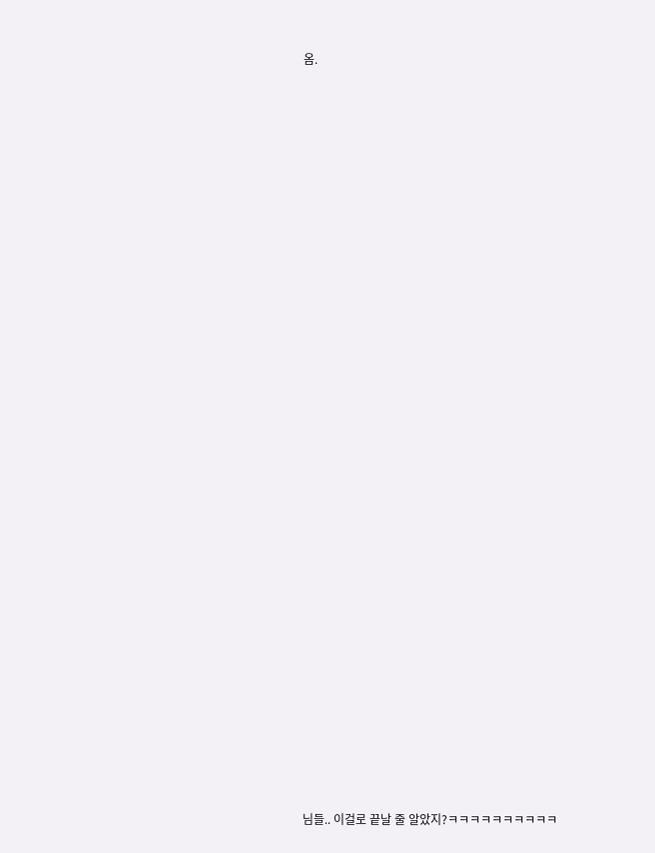옴.





































님들.. 이걸로 끝날 줄 알았지?ㅋㅋㅋㅋㅋㅋㅋㅋㅋㅋ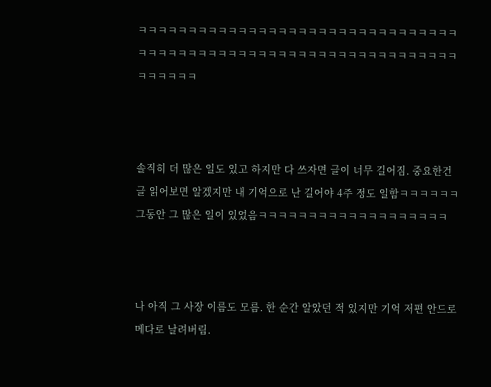ㅋㅋㅋㅋㅋㅋㅋㅋㅋㅋㅋㅋㅋㅋㅋㅋㅋㅋㅋㅋㅋㅋㅋㅋㅋㅋㅋㅋㅋㅋㅋㅋㅋㅋㅋㅋㅋㅋㅋㅋㅋㅋㅋㅋㅋㅋㅋㅋㅋㅋㅋㅋㅋㅋㅋㅋㅋㅋㅋㅋㅋㅋㅋㅋㅋㅋㅋㅋㅋㅋ



솔직히 더 많은 일도 있고 하지만 다 쓰자면 글이 너무 길어짐. 중요한건 글 읽어보면 알겠지만 내 기억으로 난 길어야 4주 정도 일함ㅋㅋㅋㅋㅋㅋ 그동안 그 많은 일이 있었음ㅋㅋㅋㅋㅋㅋㅋㅋㅋㅋㅋㅋㅋㅋㅋㅋㅋㅋㅋ



나 아직 그 사장 이름도 모름. 한 순간 알았던 적 있지만 기억 저편 안드로메다로 날려버림.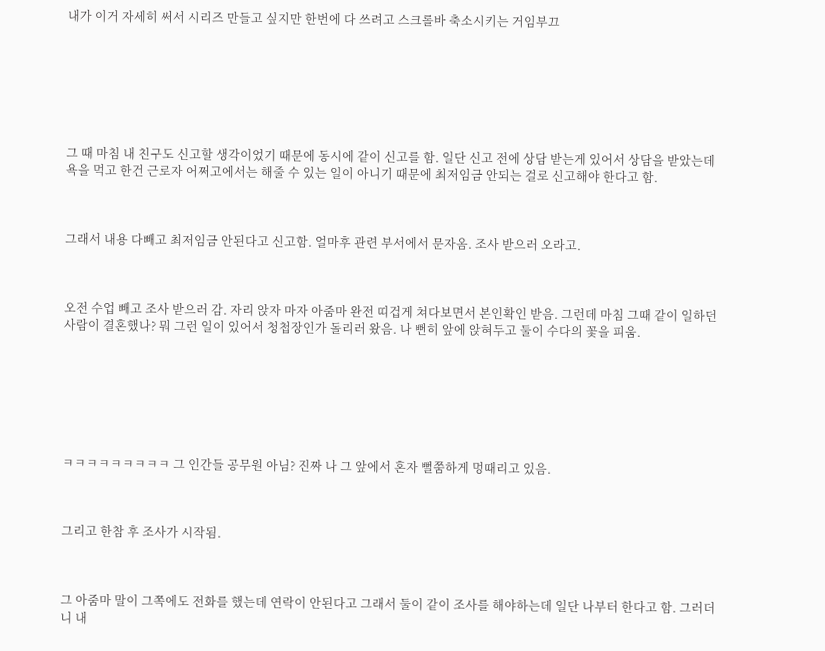내가 이거 자세히 써서 시리즈 만들고 싶지만 한번에 다 쓰려고 스크롤바 축소시키는 거임부끄







그 때 마침 내 친구도 신고할 생각이었기 때문에 동시에 같이 신고를 함. 일단 신고 전에 상담 받는게 있어서 상담을 받았는데 욕을 먹고 한건 근로자 어쩌고에서는 해줄 수 있는 일이 아니기 때문에 최저임금 안되는 걸로 신고해야 한다고 함.



그래서 내용 다빼고 최저임금 안된다고 신고함. 얼마후 관련 부서에서 문자옴. 조사 받으러 오라고.



오전 수업 빼고 조사 받으러 감. 자리 앉자 마자 아줌마 완전 띠겁게 쳐다보면서 본인확인 받음. 그런데 마침 그때 같이 일하던 사람이 결혼했나? 뭐 그런 일이 있어서 청첩장인가 돌리러 왔음. 나 뻔히 앞에 앉혀두고 둘이 수다의 꽃을 피움.







ㅋㅋㅋㅋㅋㅋㅋㅋㅋ 그 인간들 공무원 아님? 진짜 나 그 앞에서 혼자 뻘쭘하게 멍때리고 있음.



그리고 한참 후 조사가 시작됨.



그 아줌마 말이 그쪽에도 전화를 했는데 연락이 안된다고 그래서 둘이 같이 조사를 해야하는데 일단 나부터 한다고 함. 그러더니 내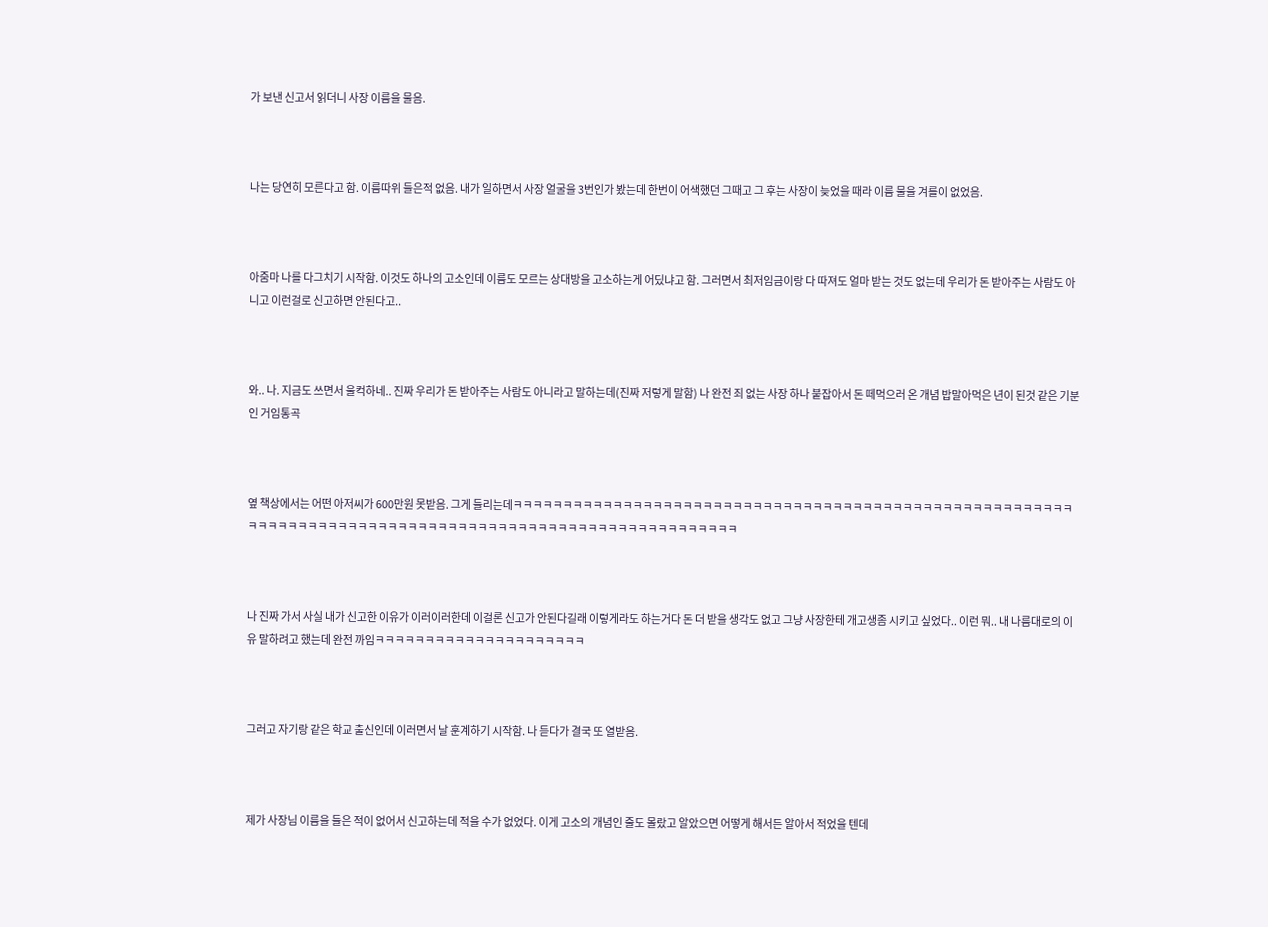가 보낸 신고서 읽더니 사장 이름을 물음.



나는 당연히 모른다고 함. 이름따위 들은적 없음. 내가 일하면서 사장 얼굴을 3번인가 봤는데 한번이 어색했던 그때고 그 후는 사장이 늦었을 때라 이름 물을 겨를이 없었음.



아줌마 나를 다그치기 시작함. 이것도 하나의 고소인데 이름도 모르는 상대방을 고소하는게 어딨냐고 함. 그러면서 최저임금이랑 다 따져도 얼마 받는 것도 없는데 우리가 돈 받아주는 사람도 아니고 이런걸로 신고하면 안된다고..



와.. 나. 지금도 쓰면서 울컥하네.. 진짜 우리가 돈 받아주는 사람도 아니라고 말하는데(진짜 저렇게 말함) 나 완전 죄 없는 사장 하나 붙잡아서 돈 떼먹으러 온 개념 밥말아먹은 년이 된것 같은 기분인 거임통곡



옆 책상에서는 어떤 아저씨가 600만원 못받음. 그게 들리는데ㅋㅋㅋㅋㅋㅋㅋㅋㅋㅋㅋㅋㅋㅋㅋㅋㅋㅋㅋㅋㅋㅋㅋㅋㅋㅋㅋㅋㅋㅋㅋㅋㅋㅋㅋㅋㅋㅋㅋㅋㅋㅋㅋㅋㅋㅋㅋㅋㅋㅋㅋㅋㅋㅋㅋㅋㅋㅋㅋㅋㅋㅋㅋㅋㅋㅋㅋㅋㅋㅋㅋㅋㅋㅋㅋㅋㅋㅋㅋㅋㅋㅋㅋㅋㅋㅋㅋㅋㅋㅋㅋㅋㅋㅋㅋㅋㅋㅋㅋㅋㅋㅋㅋㅋㅋ



나 진짜 가서 사실 내가 신고한 이유가 이러이러한데 이걸론 신고가 안된다길래 이렇게라도 하는거다 돈 더 받을 생각도 없고 그냥 사장한테 개고생좀 시키고 싶었다.. 이런 뭐.. 내 나름대로의 이유 말하려고 했는데 완전 까임ㅋㅋㅋㅋㅋㅋㅋㅋㅋㅋㅋㅋㅋㅋㅋㅋㅋㅋㅋㅋㅋ



그러고 자기랑 같은 학교 출신인데 이러면서 날 훈계하기 시작함. 나 듣다가 결국 또 열받음.



제가 사장님 이름을 들은 적이 없어서 신고하는데 적을 수가 없었다. 이게 고소의 개념인 줄도 몰랐고 알았으면 어떻게 해서든 알아서 적었을 텐데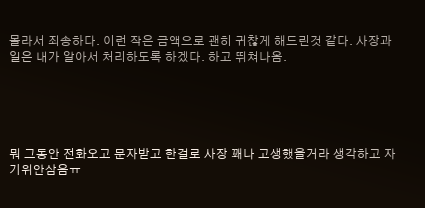몰라서 죄송하다. 이런 작은 금액으로 괜히 귀찮게 해드린것 같다. 사장과 일은 내가 알아서 처리하도록 하겠다. 하고 뛰쳐나옴.





뭐 그동안 전화오고 문자받고 한걸로 사장 꽤나 고생했을거라 생각하고 자기위안삼음ㅠ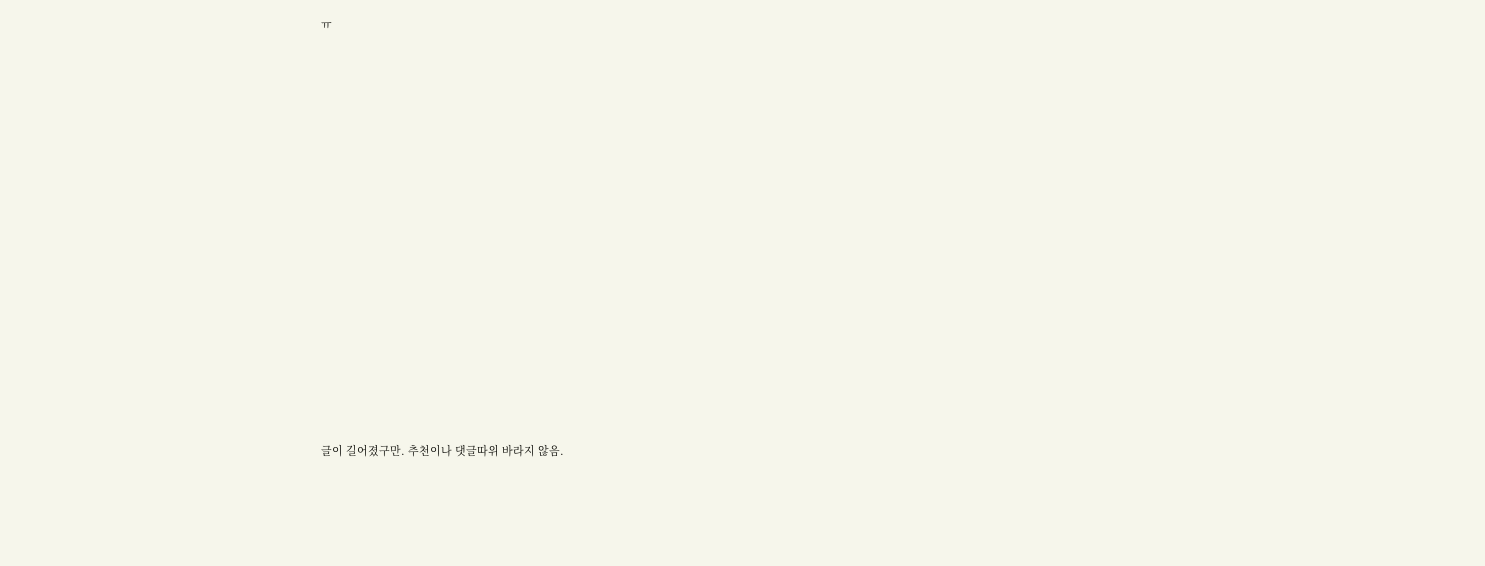ㅠ





















글이 길어졌구만. 추천이나 댓글따위 바라지 않음.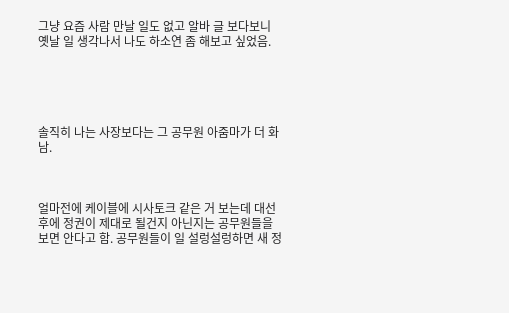그냥 요즘 사람 만날 일도 없고 알바 글 보다보니 옛날 일 생각나서 나도 하소연 좀 해보고 싶었음.





솔직히 나는 사장보다는 그 공무원 아줌마가 더 화남.



얼마전에 케이블에 시사토크 같은 거 보는데 대선 후에 정권이 제대로 될건지 아닌지는 공무원들을 보면 안다고 함. 공무원들이 일 설렁설렁하면 새 정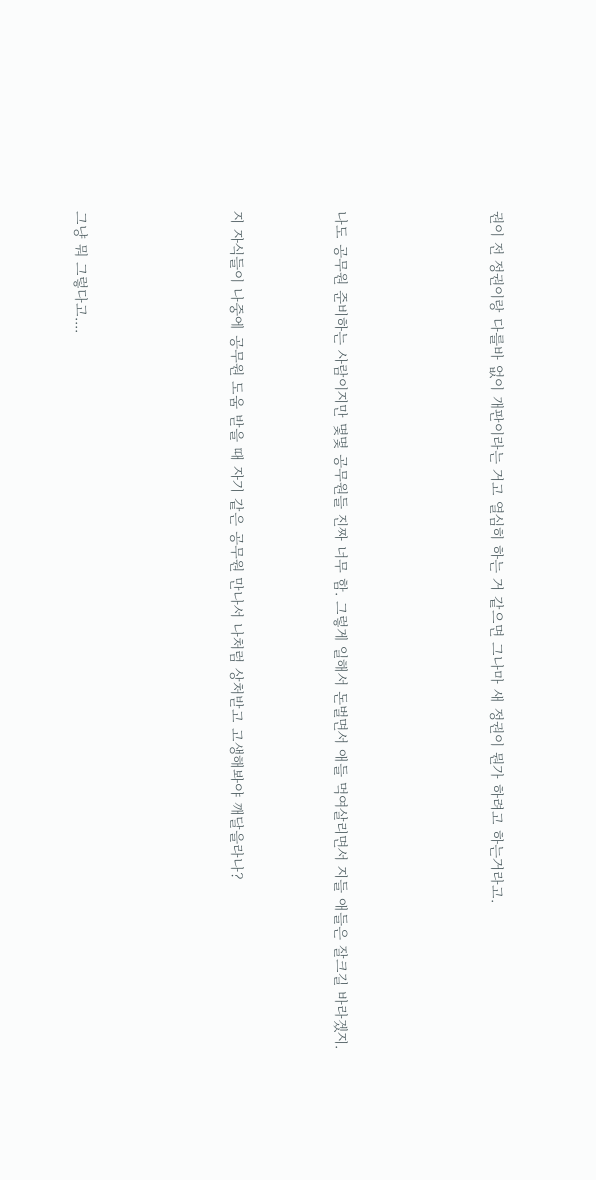권이 전 정권이랑 다를바 없이 개판이라는 거고 열심히 하는 거 같으면 그나마 새 정권이 뭔가 하려고 하는거라고.





나도 공무원 준비하는 사람이지만 몇몇 공무원들 진짜 너무 함. 그렇게 일해서 돈벌면서 애들 먹여살리면서 지들 애들은 잘크길 바라겠지.



지 자식들이 나중에 공무원 도움 받을 때 자기 같은 공무원 만나서 나처럼 상처받고 고생해봐야 깨달을라나?





그냥 뭐 그렇다고....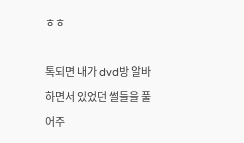ㅎㅎ

톡되면 내가 dvd방 알바하면서 있었던 썰들을 풀어주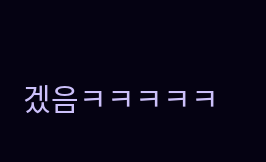겠음ㅋㅋㅋㅋㅋ